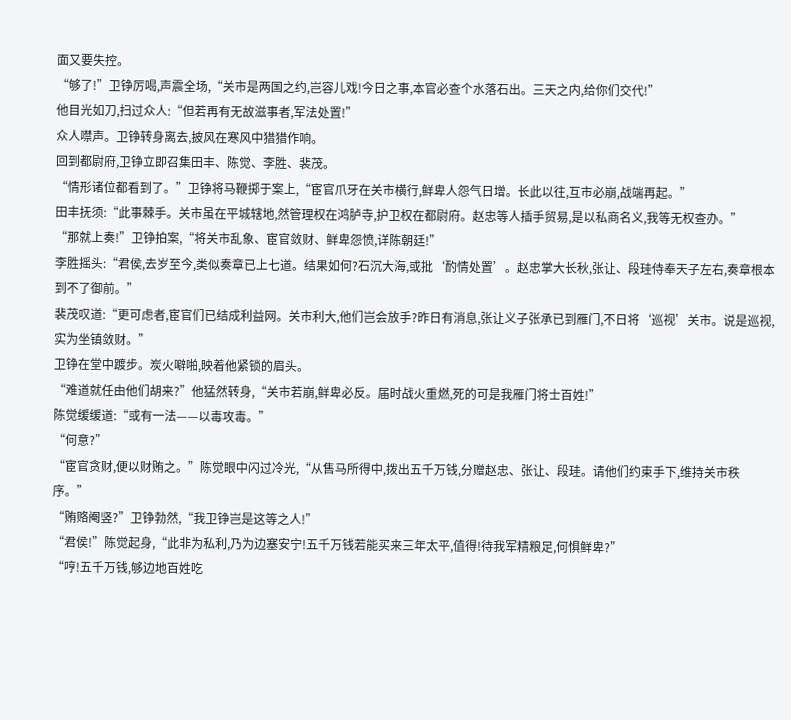面又要失控。
“够了!”卫铮厉喝,声震全场,“关市是两国之约,岂容儿戏!今日之事,本官必查个水落石出。三天之内,给你们交代!”
他目光如刀,扫过众人:“但若再有无故滋事者,军法处置!”
众人噤声。卫铮转身离去,披风在寒风中猎猎作响。
回到都尉府,卫铮立即召集田丰、陈觉、李胜、裴茂。
“情形诸位都看到了。”卫铮将马鞭掷于案上,“宦官爪牙在关市横行,鲜卑人怨气日增。长此以往,互市必崩,战端再起。”
田丰抚须:“此事棘手。关市虽在平城辖地,然管理权在鸿胪寺,护卫权在都尉府。赵忠等人插手贸易,是以私商名义,我等无权查办。”
“那就上奏!”卫铮拍案,“将关市乱象、宦官敛财、鲜卑怨愤,详陈朝廷!”
李胜摇头:“君侯,去岁至今,类似奏章已上七道。结果如何?石沉大海,或批‘酌情处置’。赵忠掌大长秋,张让、段珪侍奉天子左右,奏章根本到不了御前。”
裴茂叹道:“更可虑者,宦官们已结成利益网。关市利大,他们岂会放手?昨日有消息,张让义子张承已到雁门,不日将‘巡视’关市。说是巡视,实为坐镇敛财。”
卫铮在堂中踱步。炭火噼啪,映着他紧锁的眉头。
“难道就任由他们胡来?”他猛然转身,“关市若崩,鲜卑必反。届时战火重燃,死的可是我雁门将士百姓!”
陈觉缓缓道:“或有一法——以毒攻毒。”
“何意?”
“宦官贪财,便以财贿之。”陈觉眼中闪过冷光,“从售马所得中,拨出五千万钱,分赠赵忠、张让、段珪。请他们约束手下,维持关市秩序。”
“贿赂阉竖?”卫铮勃然,“我卫铮岂是这等之人!”
“君侯!”陈觉起身,“此非为私利,乃为边塞安宁!五千万钱若能买来三年太平,值得!待我军精粮足,何惧鲜卑?”
“哼!五千万钱,够边地百姓吃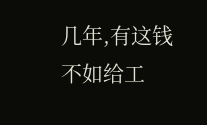几年,有这钱不如给工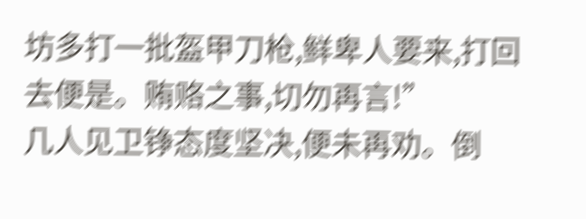坊多打一批盔甲刀枪,鲜卑人要来,打回去便是。贿赂之事,切勿再言!”
几人见卫铮态度坚决,便未再劝。倒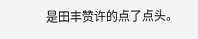是田丰赞许的点了点头。